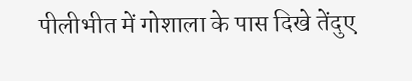पीलीभीत में गोशाला के पास दिखे तेंदुए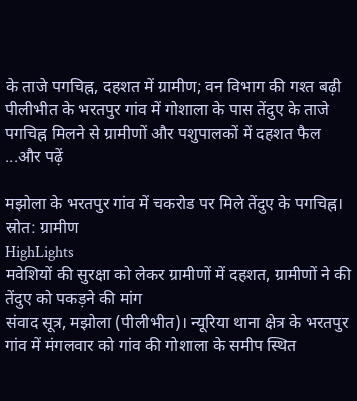के ताजे पगचिह्न, दहशत में ग्रामीण; वन विभाग की गश्त बढ़ी
पीलीभीत के भरतपुर गांव में गोशाला के पास तेंदुए के ताजे पगचिह्न मिलने से ग्रामीणों और पशुपालकों में दहशत फैल ...और पढ़ें

मझोला के भरतपुर गांव में चकरोड पर मिले तेंदुए के पगचिह्न। स्रोत: ग्रामीण
HighLights
मवेशियों की सुरक्षा को लेकर ग्रामीणों में दहशत, ग्रामीणों ने की तेंदुए को पकड़ने की मांग
संवाद सूत्र, मझोला (पीलीभीत)। न्यूरिया थाना क्षेत्र के भरतपुर गांव में मंगलवार को गांव की गोशाला के समीप स्थित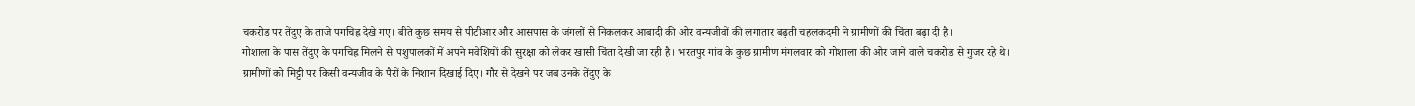चकरोड पर तेंदुए के ताजे पगचिह्न देखे गए। बीते कुछ समय से पीटीआर और आसपास के जंगलों से निकलकर आबादी की ओर वन्यजीवों की लगातार बढ़ती चहलकदमी ने ग्रामीणों की चिंता बढ़ा दी है।
गोशाला के पास तेंदुए के पगचिह्न मिलने से पशुपालकों में अपने मवेशियों की सुरक्षा को लेकर खासी चिंता देखी जा रही है। भरतपुर गांव के कुछ ग्रामीण मंगलवार को गोशाला की ओर जाने वाले चकरोड से गुजर रहे थे।
ग्रामीणों को मिट्टी पर किसी वन्यजीव के पैरों के निशान दिखाई दिए। गौर से देखने पर जब उनके तेंदुए के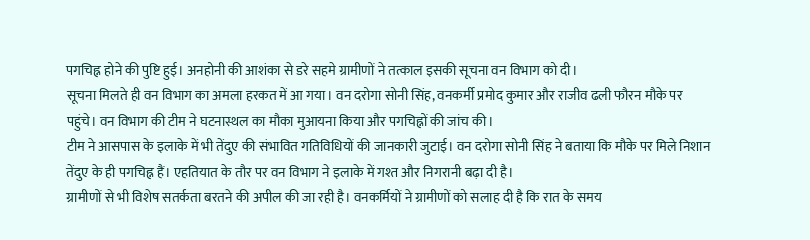पगचिह्न होने की पुष्टि हुई। अनहोनी की आशंका से डरे सहमे ग्रामीणों ने तत्काल इसकी सूचना वन विभाग को दी।
सूचना मिलते ही वन विभाग का अमला हरकत में आ गया। वन दरोगा सोनी सिंह, वनकर्मी प्रमोद कुमार और राजीव ढली फौरन मौके पर पहुंचे। वन विभाग की टीम ने घटनास्थल का मौका मुआयना किया और पगचिह्नों की जांच की।
टीम ने आसपास के इलाके में भी तेंदुए की संभावित गतिविधियों की जानकारी जुटाई। वन दरोगा सोनी सिंह ने बताया कि मौके पर मिले निशान तेंदुए के ही पगचिह्न हैं। एहतियात के तौर पर वन विभाग ने इलाके में गश्त और निगरानी बढ़ा दी है।
ग्रामीणों से भी विशेष सतर्कता बरतने की अपील की जा रही है। वनकर्मियों ने ग्रामीणों को सलाह दी है कि रात के समय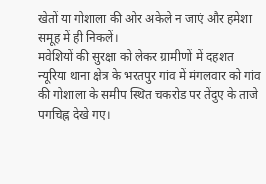खेतों या गोशाला की ओर अकेले न जाएं और हमेशा समूह में ही निकलें।
मवेशियों की सुरक्षा को लेकर ग्रामीणों में दहशत
न्यूरिया थाना क्षेत्र के भरतपुर गांव में मंगलवार को गांव की गोशाला के समीप स्थित चकरोड पर तेंदुए के ताजे पगचिह्न देखे गए।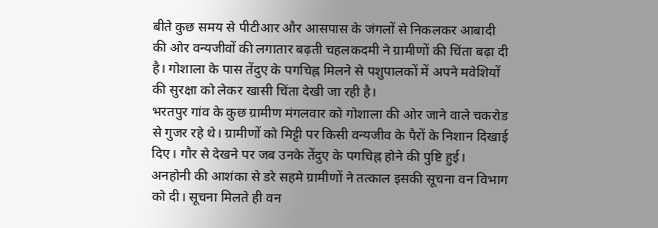बीते कुछ समय से पीटीआर और आसपास के जंगलों से निकलकर आबादी की ओर वन्यजीवों की लगातार बढ़ती चहलकदमी ने ग्रामीणों की चिंता बढ़ा दी है। गोशाला के पास तेंदुए के पगचिह्न मिलने से पशुपालकों में अपने मवेशियों की सुरक्षा को लेकर खासी चिंता देखी जा रही है।
भरतपुर गांव के कुछ ग्रामीण मंगलवार को गोशाला की ओर जाने वाले चकरोड से गुजर रहे थे। ग्रामीणों को मिट्टी पर किसी वन्यजीव के पैरों के निशान दिखाई दिए। गौर से देखने पर जब उनके तेंदुए के पगचिह्न होने की पुष्टि हुई।
अनहोनी की आशंका से डरे सहमे ग्रामीणों ने तत्काल इसकी सूचना वन विभाग को दी। सूचना मिलते ही वन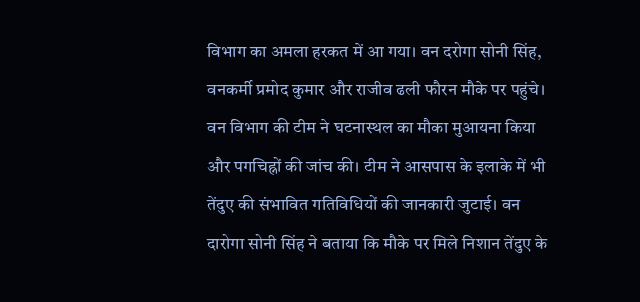विभाग का अमला हरकत में आ गया। वन दरोगा सोनी सिंह, वनकर्मी प्रमोद कुमार और राजीव ढली फौरन मौके पर पहुंचे।
वन विभाग की टीम ने घटनास्थल का मौका मुआयना किया और पगचिह्नों की जांच की। टीम ने आसपास के इलाके में भी तेंदुए की संभावित गतिविधियों की जानकारी जुटाई। वन दारोगा सोनी सिंह ने बताया कि मौके पर मिले निशान तेंदुए के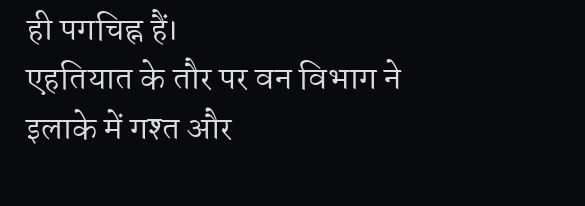ही पगचिह्न हैं।
एहतियात के तौर पर वन विभाग ने इलाके में गश्त और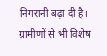निगरानी बढ़ा दी है। ग्रामीणों से भी विशेष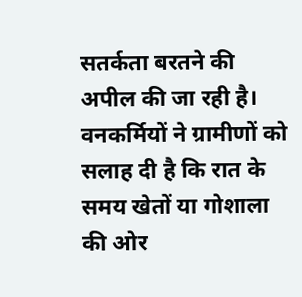सतर्कता बरतने की अपील की जा रही है। वनकर्मियों ने ग्रामीणों को सलाह दी है कि रात के समय खेतों या गोशाला की ओर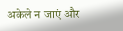अकेले न जाएं और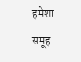हमेशा समूह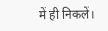में ही निकलें।